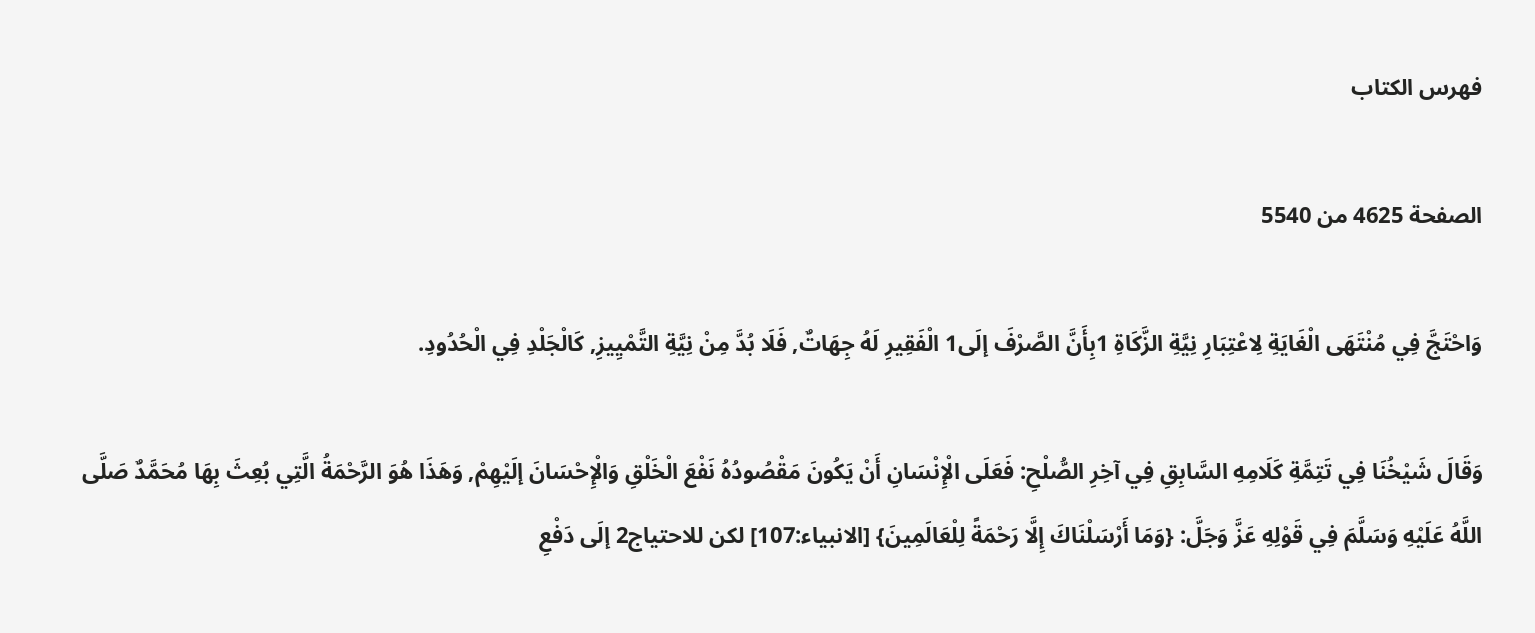فهرس الكتاب

الصفحة 4625 من 5540

وَاحْتَجَّ فِي مُنْتَهَى الْغَايَةِ لِاعْتِبَارِ نِيَّةِ الزَّكَاةِ 1بِأَنَّ الصَّرْفَ إلَى1 الْفَقِيرِ لَهُ جِهَاتٌ, فَلَا بُدَّ مِنْ نِيَّةِ التَّمْيِيزِ, كَالْجَلْدِ فِي الْحُدُودِ.

وَقَالَ شَيْخُنَا فِي تَتِمَّةِ كَلَامِهِ السَّابِقِ فِي آخِرِ الصُّلْحِ: فَعَلَى الْإِنْسَانِ أَنْ يَكُونَ مَقْصُودُهُ نَفْعَ الْخَلْقِ وَالْإِحْسَانَ إلَيْهِمْ, وَهَذَا هُوَ الرَّحْمَةُ الَّتِي بُعِثَ بِهَا مُحَمَّدٌ صَلَّى اللَّهُ عَلَيْهِ وَسَلَّمَ فِي قَوْلِهِ عَزَّ وَجَلَّ: {وَمَا أَرْسَلْنَاكَ إِلَّا رَحْمَةً لِلْعَالَمِينَ} [الانبياء:107] لكن للاحتياج2 إلَى دَفْعِ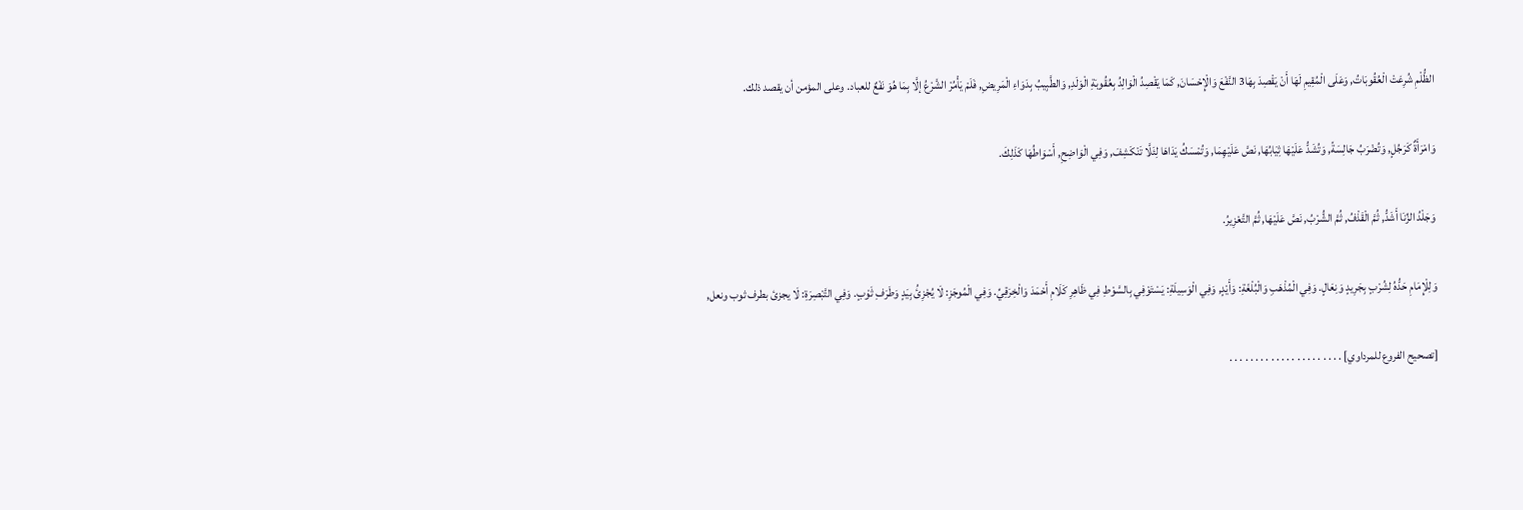الظُّلْمِ شُرِعَتْ الْعُقُوبَاتُ, وَعَلَى الْمُقِيمِ لَهَا أَنْ يَقْصِدَ بِهَا3 النَّفْعَ وَالْإِحْسَانَ, كَمَا يَقْصِدُ الْوَالِدُ بِعُقُوبَةِ الْوَلَدِ, وَالطَّبِيبُ بِدَوَاءِ الْمَرِيضِ, فَلَمْ يَأْمُرْ الشَّرْعُ إلَّا بِمَا هُوَ نَفْعٌ للعباد. وعلى المؤمن أن يقصد ذلك.

وَامْرَأَةٌ كَرَجُلٍ, وَتُضْرَبُ جَالِسَةً, وَتُشَدُّ عَلَيْهَا ثِيَابُهَا, نَصَّ عَلَيْهِمَا, وَتُمْسَكُ يَدَاهَا لِئَلَّا تَنْكَشِفَ, وَفِي الْوَاضِحِ, أَسْوَاطُهَا كَذَلِكَ.

وَجَلْدُ الزِّنَا أَشَدُّ, ثُمَّ الْقَذْفُ, ثُمَّ الشُّرْبُ, نَصَّ عَلَيْهَا, ثُمَّ التَّعْزِيرُ.

وَلِلْإِمَامِ حَدُّهُ لِشُرْبٍ بِجَرِيدٍ وَنِعَالٍ. وَفِي الْمُذْهَبِ وَالْبُلْغَةِ: وَأَيْدٍ, وَفِي الْوَسِيلَةِ: يَسْتَوْفِي بِالسَّوْطِ فِي ظَاهِرِ كَلَامِ أَحْمَدَ وَالْخِرَقِيِّ. وَفِي الْمُوجَزِ: لَا يُجْزِئُ بِيَدٍ وَطَرَفِ ثَوْبٍ. وَفِي التَّبْصِرَةِ: لَا يجزئ بطرف ثوب ونعل,

[تصحيح الفروع للمرداوي] . . . . . . . . . . . . . . . . . . . . . .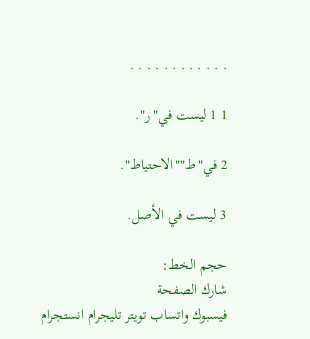. . . . . . . . . . . .

1 1 ليست في"ر".

2 في"ط""الاحتياط".

3 ليست في الأصل.

حجم الخط:
شارك الصفحة
فيسبوك واتساب تويتر تليجرام انستجرام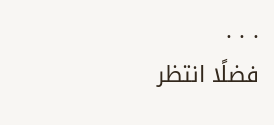. . .
فضلًا انتظر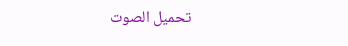تحميل الصوت